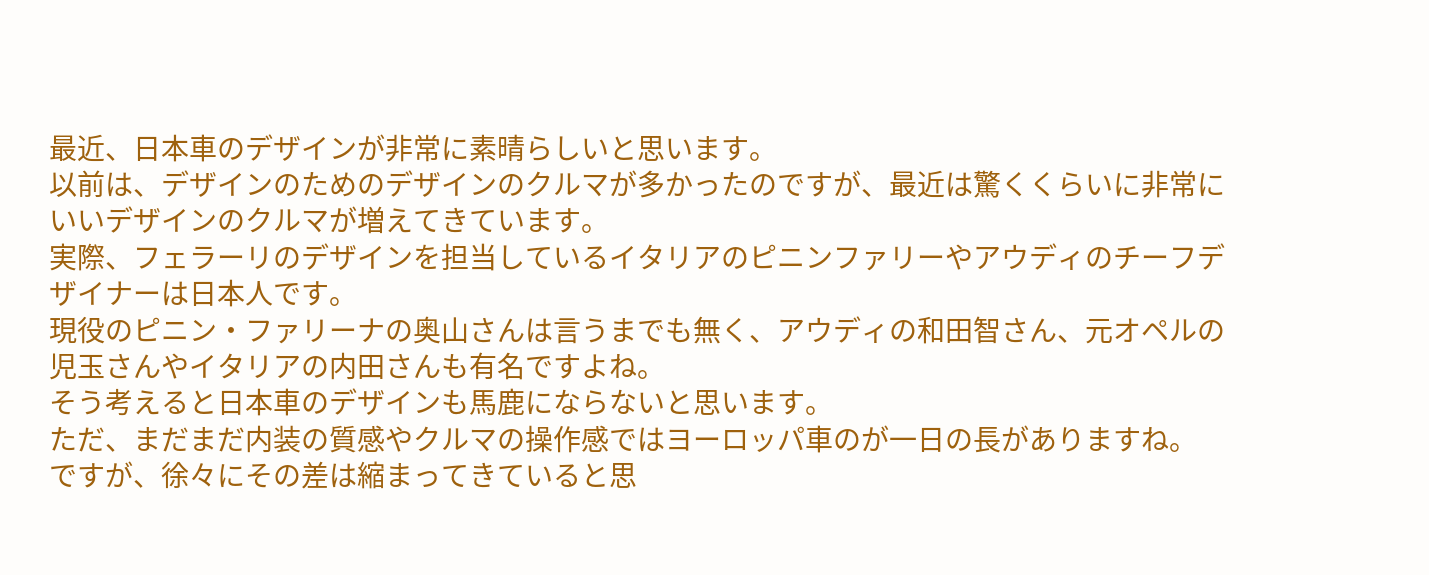最近、日本車のデザインが非常に素晴らしいと思います。
以前は、デザインのためのデザインのクルマが多かったのですが、最近は驚くくらいに非常にいいデザインのクルマが増えてきています。
実際、フェラーリのデザインを担当しているイタリアのピニンファリーやアウディのチーフデザイナーは日本人です。
現役のピニン・ファリーナの奥山さんは言うまでも無く、アウディの和田智さん、元オペルの児玉さんやイタリアの内田さんも有名ですよね。
そう考えると日本車のデザインも馬鹿にならないと思います。
ただ、まだまだ内装の質感やクルマの操作感ではヨーロッパ車のが一日の長がありますね。
ですが、徐々にその差は縮まってきていると思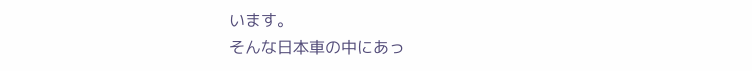います。
そんな日本車の中にあっ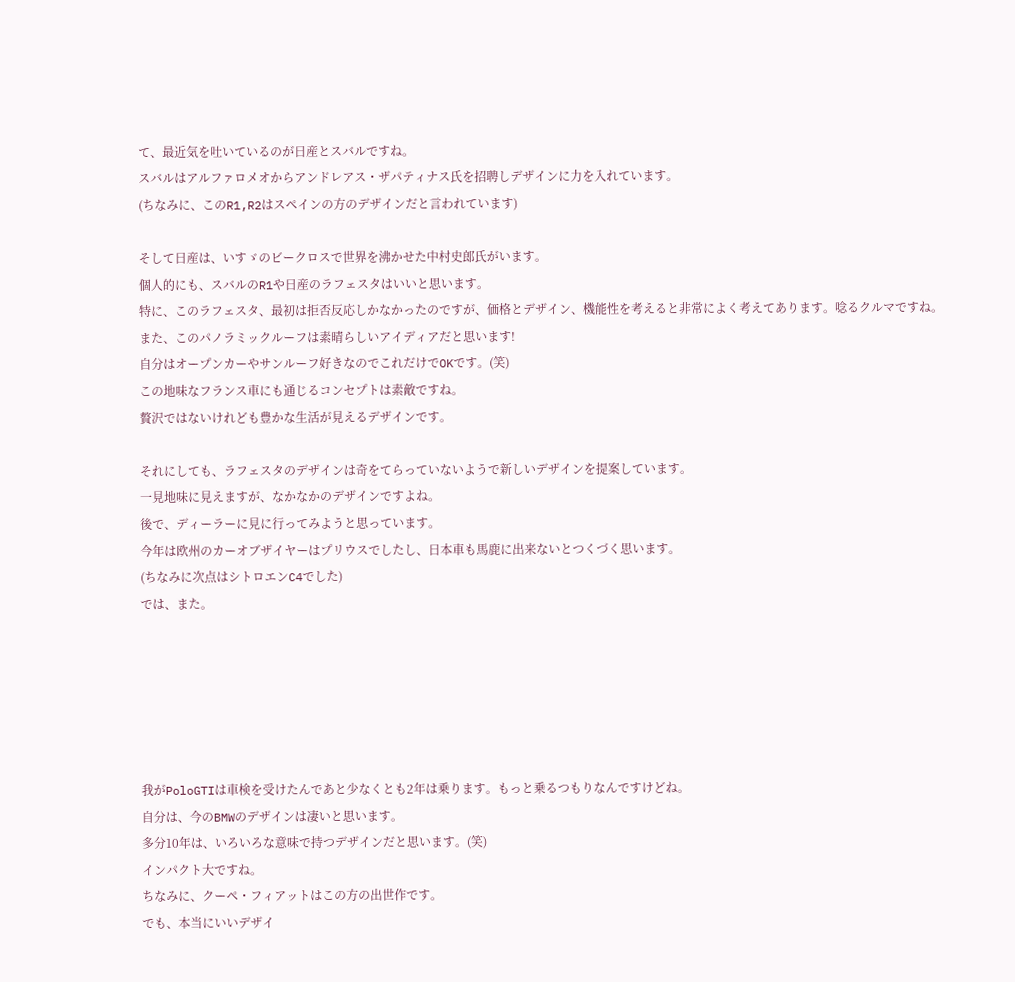て、最近気を吐いているのが日産とスバルですね。
スバルはアルファロメオからアンドレアス・ザパティナス氏を招聘しデザインに力を入れています。
(ちなみに、このR1,R2はスペインの方のデザインだと言われています)

そして日産は、いすゞのビークロスで世界を沸かせた中村史郎氏がいます。
個人的にも、スバルのR1や日産のラフェスタはいいと思います。
特に、このラフェスタ、最初は拒否反応しかなかったのですが、価格とデザイン、機能性を考えると非常によく考えてあります。唸るクルマですね。
また、このパノラミックルーフは素晴らしいアイディアだと思います!
自分はオープンカーやサンルーフ好きなのでこれだけでOKです。(笑)
この地味なフランス車にも通じるコンセプトは素敵ですね。
贅沢ではないけれども豊かな生活が見えるデザインです。

それにしても、ラフェスタのデザインは奇をてらっていないようで新しいデザインを提案しています。
一見地味に見えますが、なかなかのデザインですよね。
後で、ディーラーに見に行ってみようと思っています。
今年は欧州のカーオブザイヤーはプリウスでしたし、日本車も馬鹿に出来ないとつくづく思います。
(ちなみに次点はシトロエンC4でした)
では、また。






我がPoloGTIは車検を受けたんであと少なくとも2年は乗ります。もっと乗るつもりなんですけどね。
自分は、今のBMWのデザインは凄いと思います。
多分10年は、いろいろな意味で持つデザインだと思います。(笑)
インパクト大ですね。
ちなみに、クーペ・フィアットはこの方の出世作です。
でも、本当にいいデザイ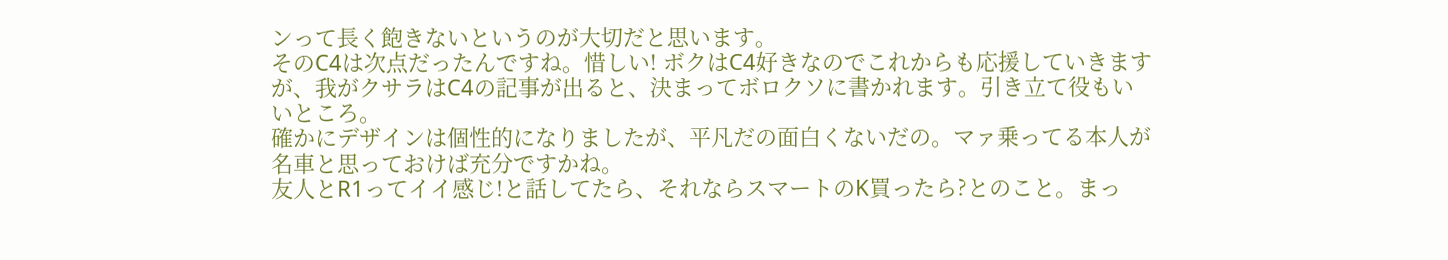ンって長く飽きないというのが大切だと思います。
そのC4は次点だったんですね。惜しい! ボクはC4好きなのでこれからも応援していきますが、我がクサラはC4の記事が出ると、決まってボロクソに書かれます。引き立て役もいいところ。
確かにデザインは個性的になりましたが、平凡だの面白くないだの。マァ乗ってる本人が名車と思っておけば充分ですかね。
友人とR1ってイイ感じ!と話してたら、それならスマートのK買ったら?とのこと。まっ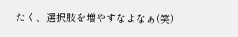たく、選択肢を増やすなよなぁ(笑)